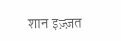शान इज़्ज़त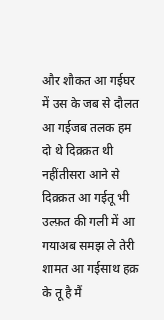और शौकत आ गईघर में उस के जब से दौलत आ गईजब तलक हम दो थे दिक़्क़त थी नहींतीसरा आने से दिक़्क़त आ गईतू भी उल्फ़त की गली में आ गयाअब समझ ले तेरी शामत आ गईसाथ हक़ के तू है मैं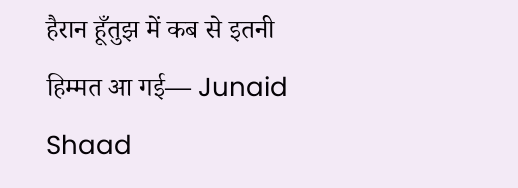हैरान हूँतुझ में कब से इतनी हिम्मत आ गई— Junaid Shaad